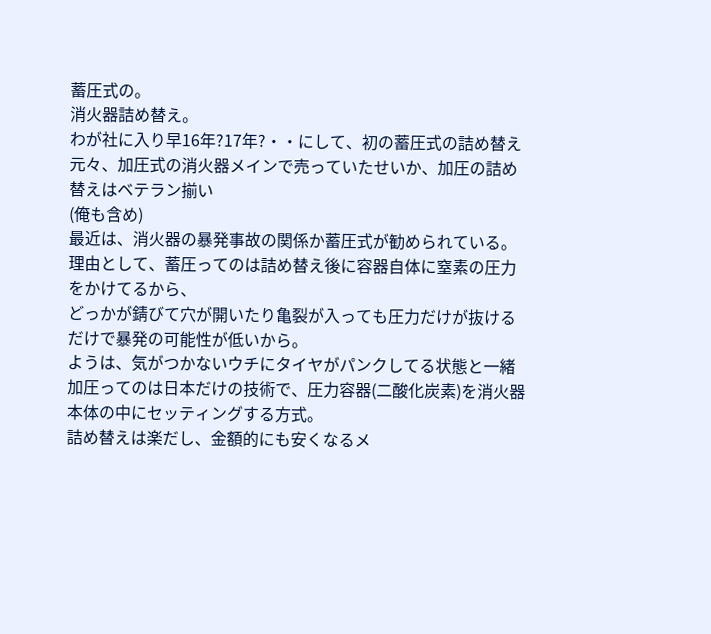蓄圧式の。
消火器詰め替え。
わが社に入り早16年?17年?・・にして、初の蓄圧式の詰め替え
元々、加圧式の消火器メインで売っていたせいか、加圧の詰め替えはベテラン揃い
(俺も含め)
最近は、消火器の暴発事故の関係か蓄圧式が勧められている。
理由として、蓄圧ってのは詰め替え後に容器自体に窒素の圧力をかけてるから、
どっかが錆びて穴が開いたり亀裂が入っても圧力だけが抜けるだけで暴発の可能性が低いから。
ようは、気がつかないウチにタイヤがパンクしてる状態と一緒
加圧ってのは日本だけの技術で、圧力容器(二酸化炭素)を消火器本体の中にセッティングする方式。
詰め替えは楽だし、金額的にも安くなるメ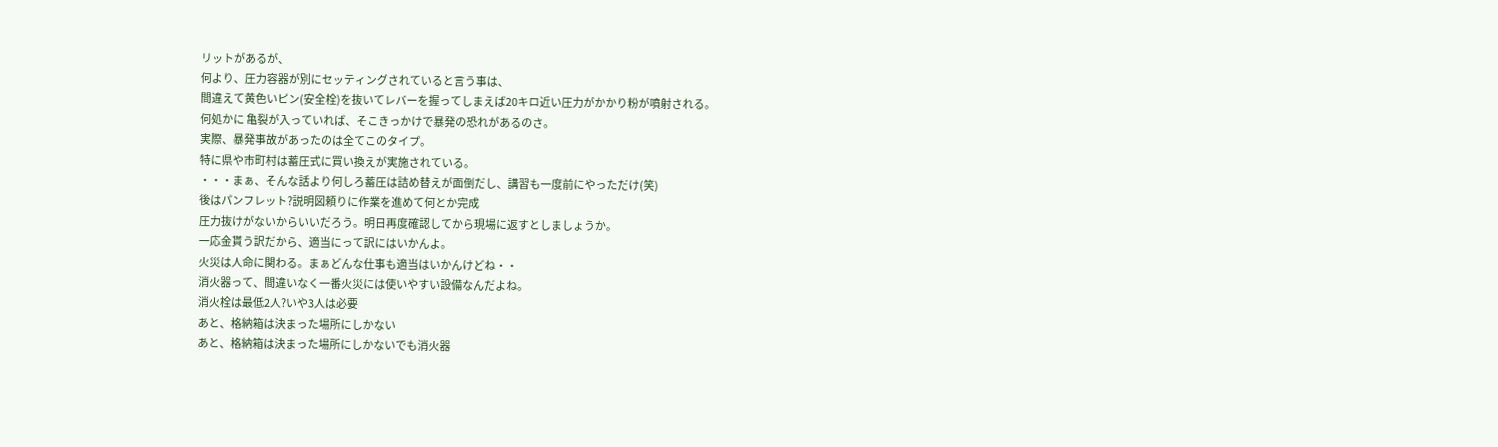リットがあるが、
何より、圧力容器が別にセッティングされていると言う事は、
間違えて黄色いピン(安全栓)を抜いてレバーを握ってしまえば20キロ近い圧力がかかり粉が噴射される。
何処かに 亀裂が入っていれば、そこきっかけで暴発の恐れがあるのさ。
実際、暴発事故があったのは全てこのタイプ。
特に県や市町村は蓄圧式に買い換えが実施されている。
・・・まぁ、そんな話より何しろ蓄圧は詰め替えが面倒だし、講習も一度前にやっただけ(笑)
後はパンフレット?説明図頼りに作業を進めて何とか完成
圧力抜けがないからいいだろう。明日再度確認してから現場に返すとしましょうか。
一応金貰う訳だから、適当にって訳にはいかんよ。
火災は人命に関わる。まぁどんな仕事も適当はいかんけどね・・
消火器って、間違いなく一番火災には使いやすい設備なんだよね。
消火栓は最低2人?いや3人は必要
あと、格納箱は決まった場所にしかない
あと、格納箱は決まった場所にしかないでも消火器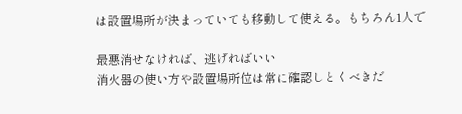は設置場所が決まっていても移動して使える。もちろん1人で

最悪消せなければ、逃げればいい
消火器の使い方や設置場所位は常に確認しとくべきだ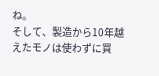ね。
そして、製造から10年越えたモノは使わずに買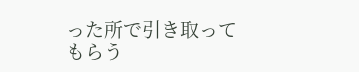った所で引き取ってもらう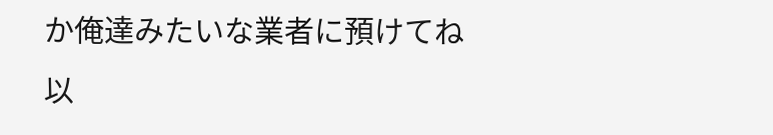か俺達みたいな業者に預けてね
以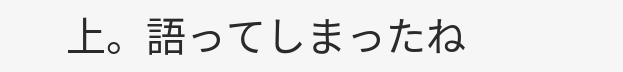上。語ってしまったね